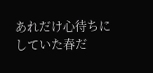あれだけ心待ちにしていた春だ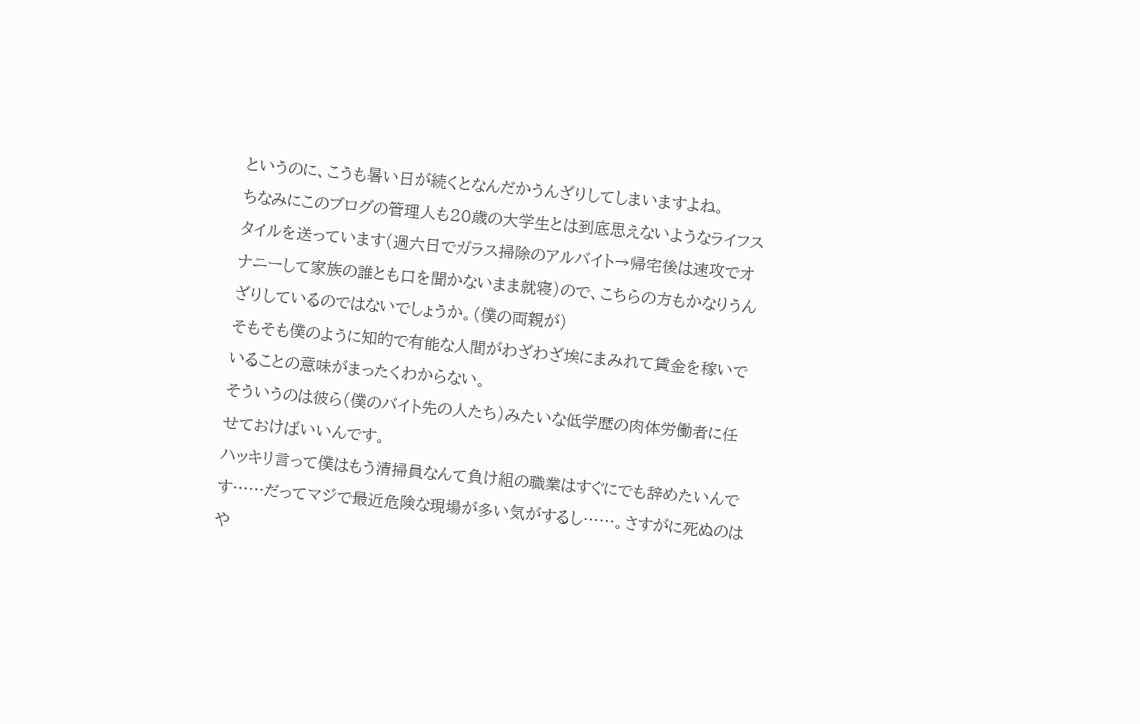というのに、こうも暑い日が続くとなんだかうんざりしてしまいますよね。
ちなみにこのブログの管理人も20歳の大学生とは到底思えないようなライフスタイルを送っています(週六日でガラス掃除のアルバイト→帰宅後は速攻でオナニーして家族の誰とも口を聞かないまま就寝)ので、こちらの方もかなりうんざりしているのではないでしょうか。(僕の両親が)
そもそも僕のように知的で有能な人間がわざわざ埃にまみれて賃金を稼いでいることの意味がまったくわからない。
そういうのは彼ら(僕のバイト先の人たち)みたいな低学歴の肉体労働者に任せておけばいいんです。
ハッキリ言って僕はもう清掃員なんて負け組の職業はすぐにでも辞めたいんです……だってマジで最近危険な現場が多い気がするし……。さすがに死ぬのはや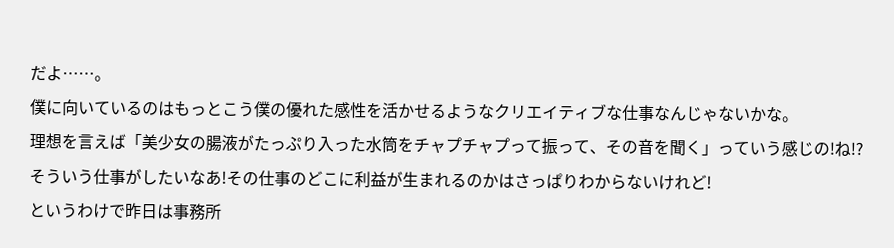だよ……。
僕に向いているのはもっとこう僕の優れた感性を活かせるようなクリエイティブな仕事なんじゃないかな。
理想を言えば「美少女の腸液がたっぷり入った水筒をチャプチャプって振って、その音を聞く」っていう感じの!ね!?そういう仕事がしたいなあ!その仕事のどこに利益が生まれるのかはさっぱりわからないけれど!
というわけで昨日は事務所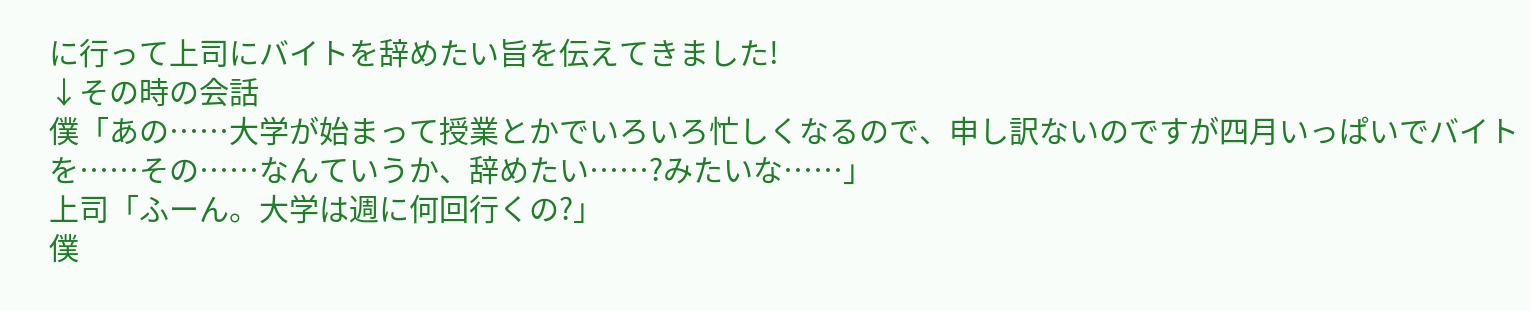に行って上司にバイトを辞めたい旨を伝えてきました!
↓その時の会話
僕「あの……大学が始まって授業とかでいろいろ忙しくなるので、申し訳ないのですが四月いっぱいでバイトを……その……なんていうか、辞めたい……?みたいな……」
上司「ふーん。大学は週に何回行くの?」
僕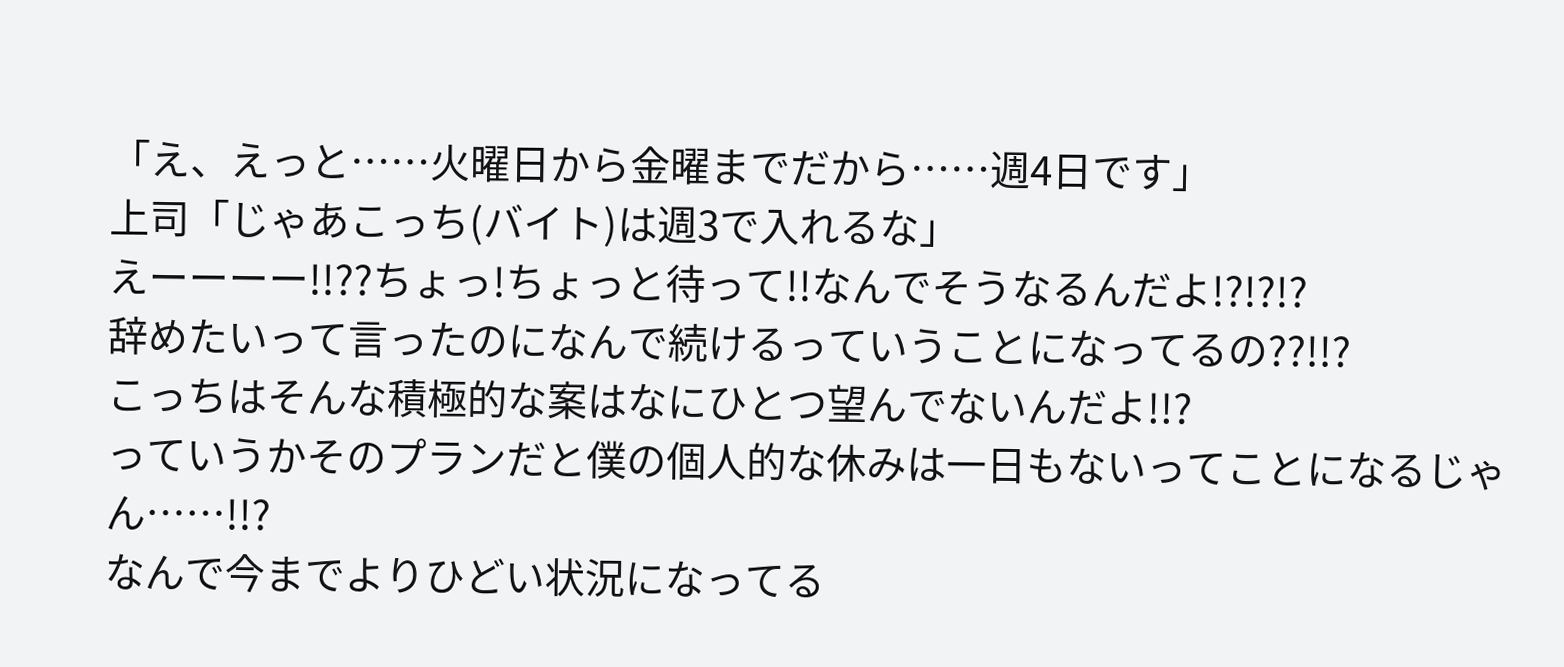「え、えっと……火曜日から金曜までだから……週4日です」
上司「じゃあこっち(バイト)は週3で入れるな」
えーーーー!!??ちょっ!ちょっと待って!!なんでそうなるんだよ!?!?!?
辞めたいって言ったのになんで続けるっていうことになってるの??!!?
こっちはそんな積極的な案はなにひとつ望んでないんだよ!!?
っていうかそのプランだと僕の個人的な休みは一日もないってことになるじゃん……!!?
なんで今までよりひどい状況になってる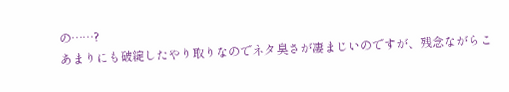の……?
あまりにも破綻したやり取りなのでネタ臭さが凄まじいのですが、残念ながらこ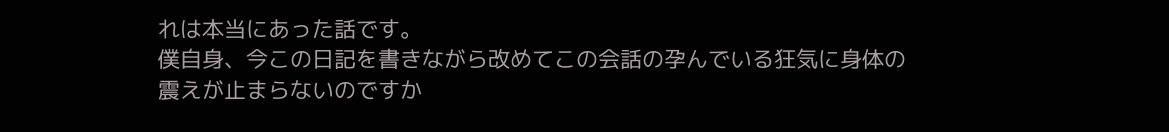れは本当にあった話です。
僕自身、今この日記を書きながら改めてこの会話の孕んでいる狂気に身体の震えが止まらないのですか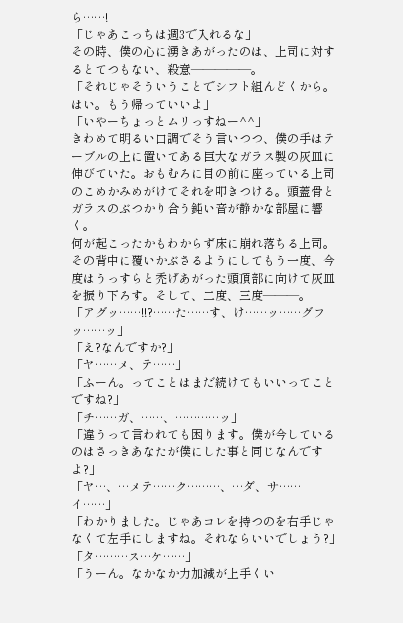ら……!
「じゃあこっちは週3で入れるな」
その時、僕の心に湧きあがったのは、上司に対するとてつもない、殺意―――――。
「それじゃそういうことでシフト組んどくから。はい。もう帰っていいよ」
「いやーちょっとムリっすねー^^」
きわめて明るい口調でそう言いつつ、僕の手はテーブルの上に置いてある巨大なガラス製の灰皿に伸びていた。おもむろに目の前に座っている上司のこめかみめがけてそれを叩きつける。頭蓋骨とガラスのぶつかり合う鈍い音が静かな部屋に響く。
何が起こったかもわからず床に崩れ落ちる上司。
その背中に覆いかぶさるようにしてもう一度、今度はうっすらと禿げあがった頭頂部に向けて灰皿を振り下ろす。そして、二度、三度―――。
「アグッ……!!?……た……す、け……ッ……グフッ……ッ」
「え?なんですか?」
「ヤ……メ、テ……」
「ふーん。ってことはまだ続けてもいいってことですね?」
「チ……ガ、……、…………ッ」
「違うって言われても困ります。僕が今しているのはさっきあなたが僕にした事と同じなんですよ?」
「ヤ…、…メテ……ク………、…ダ、サ……イ……」
「わかりました。じゃあコレを持つのを右手じゃなくて左手にしますね。それならいいでしょう?」
「タ………ス…ケ……」
「うーん。なかなか力加減が上手くい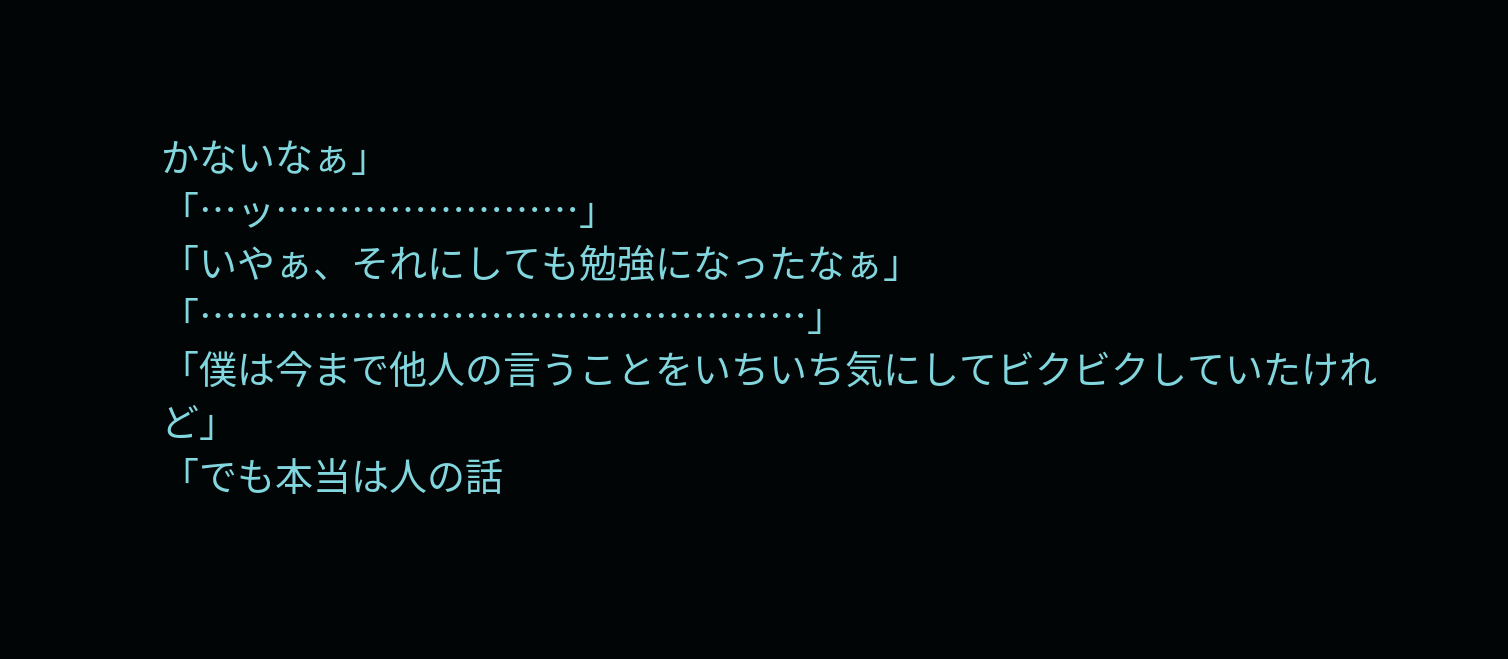かないなぁ」
「…ッ……………………」
「いやぁ、それにしても勉強になったなぁ」
「…………………………………………」
「僕は今まで他人の言うことをいちいち気にしてビクビクしていたけれ
ど」
「でも本当は人の話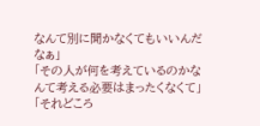なんて別に聞かなくてもいいんだなぁ」
「その人が何を考えているのかなんて考える必要はまったくなくて」
「それどころ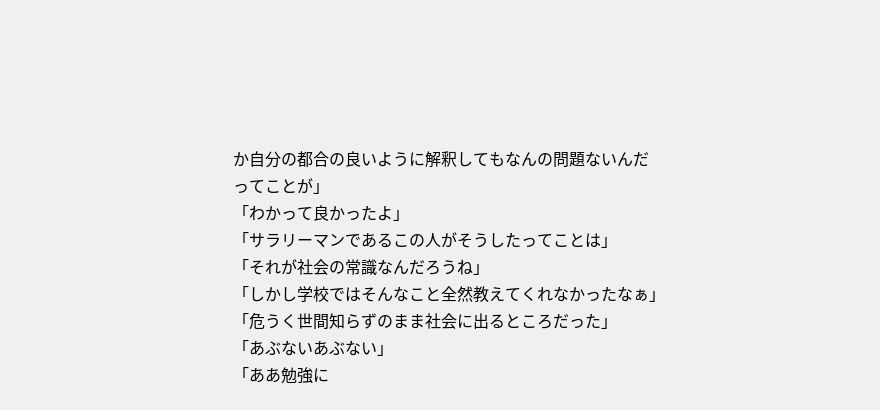か自分の都合の良いように解釈してもなんの問題ないんだ
ってことが」
「わかって良かったよ」
「サラリーマンであるこの人がそうしたってことは」
「それが社会の常識なんだろうね」
「しかし学校ではそんなこと全然教えてくれなかったなぁ」
「危うく世間知らずのまま社会に出るところだった」
「あぶないあぶない」
「ああ勉強に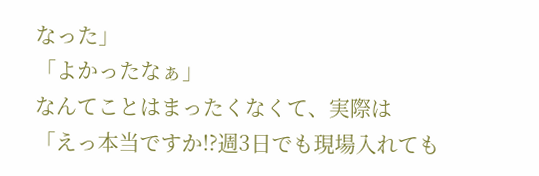なった」
「よかったなぁ」
なんてことはまったくなくて、実際は
「えっ本当ですか!?週3日でも現場入れても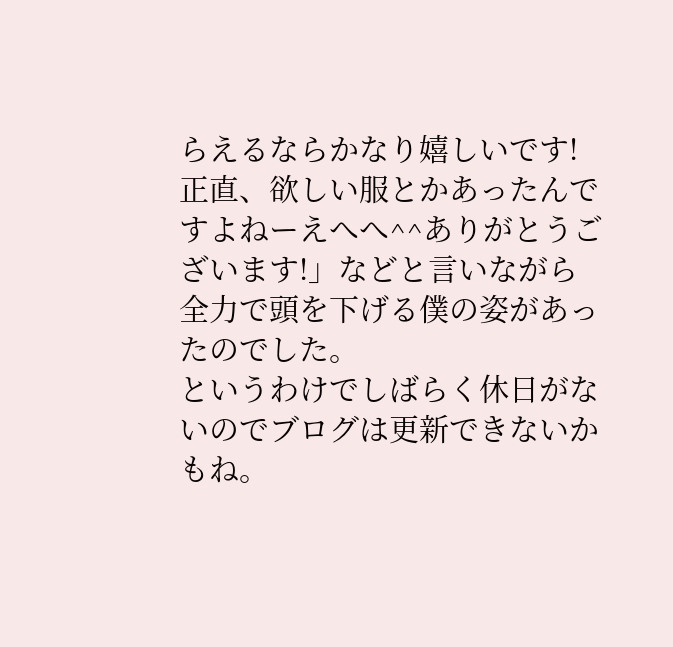らえるならかなり嬉しいです!正直、欲しい服とかあったんですよねーえへへ^^ありがとうございます!」などと言いながら全力で頭を下げる僕の姿があったのでした。
というわけでしばらく休日がないのでブログは更新できないかもね。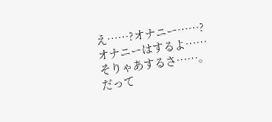え……?オナニー……?オナニーはするよ……そりゃあするさ……。だって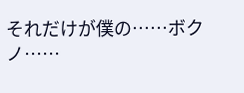それだけが僕の……ボクノ……